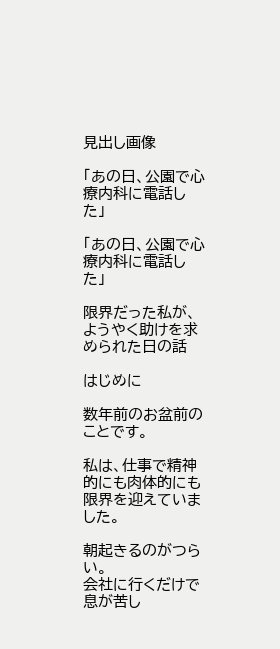見出し画像

「あの日、公園で心療内科に電話した」

「あの日、公園で心療内科に電話した」

限界だった私が、ようやく助けを求められた日の話

はじめに

数年前のお盆前のことです。

私は、仕事で精神的にも肉体的にも限界を迎えていました。

朝起きるのがつらい。
会社に行くだけで息が苦し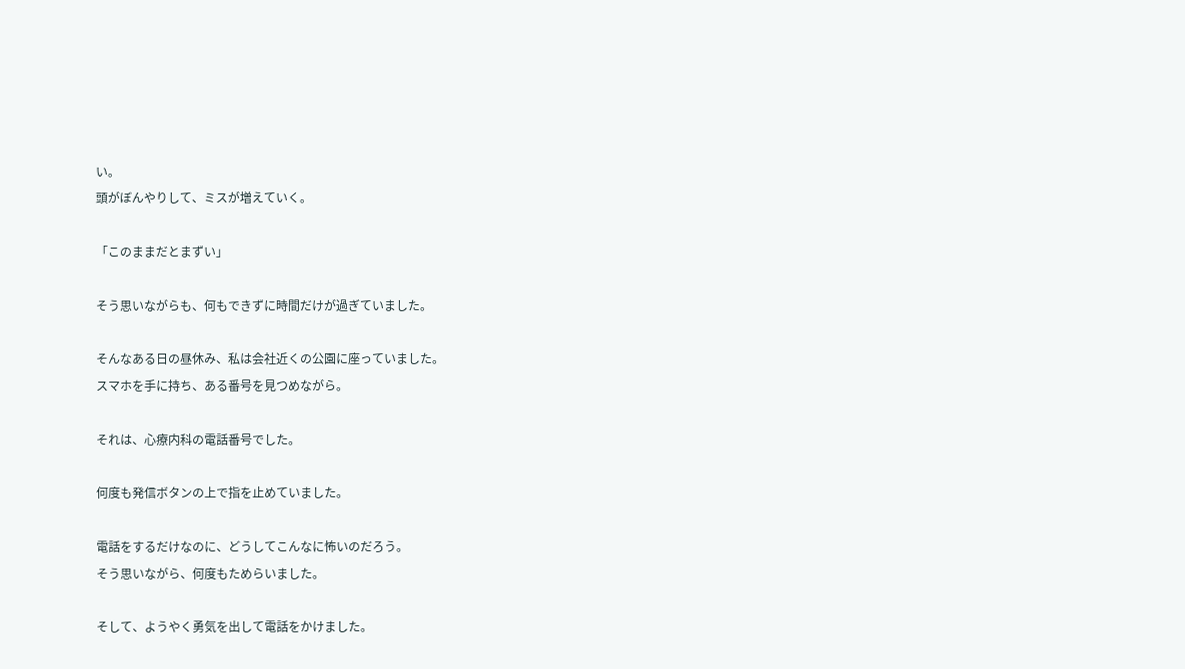い。
頭がぼんやりして、ミスが増えていく。

「このままだとまずい」

そう思いながらも、何もできずに時間だけが過ぎていました。

そんなある日の昼休み、私は会社近くの公園に座っていました。
スマホを手に持ち、ある番号を見つめながら。

それは、心療内科の電話番号でした。

何度も発信ボタンの上で指を止めていました。

電話をするだけなのに、どうしてこんなに怖いのだろう。
そう思いながら、何度もためらいました。

そして、ようやく勇気を出して電話をかけました。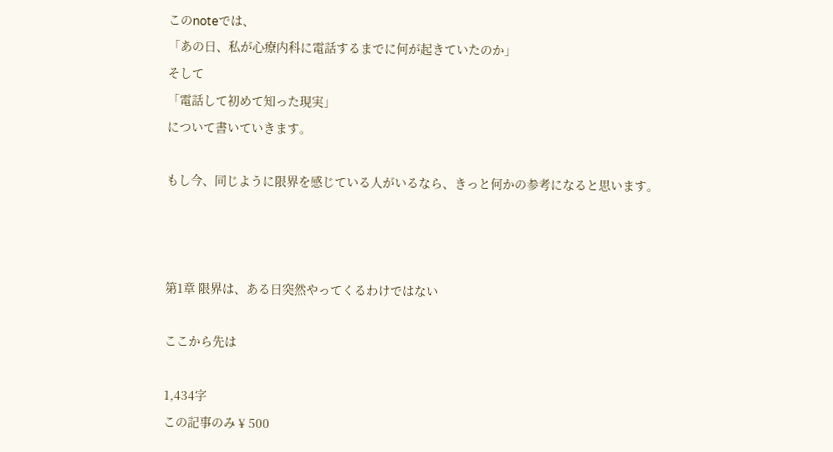このnoteでは、
「あの日、私が心療内科に電話するまでに何が起きていたのか」
そして
「電話して初めて知った現実」
について書いていきます。

もし今、同じように限界を感じている人がいるなら、きっと何かの参考になると思います。



第1章 限界は、ある日突然やってくるわけではない

ここから先は

1,434字
この記事のみ ¥ 500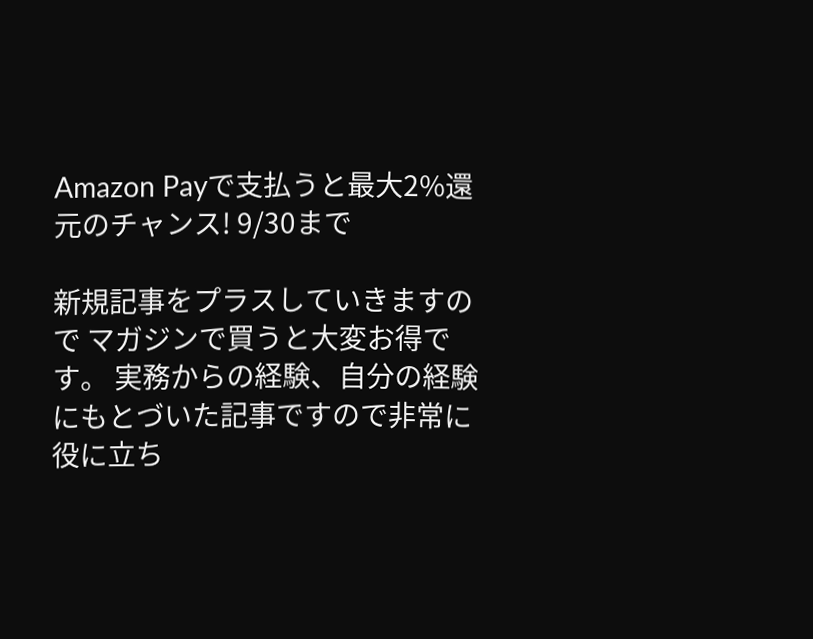Amazon Payで支払うと最大2%還元のチャンス! 9/30まで

新規記事をプラスしていきますので マガジンで買うと大変お得です。 実務からの経験、自分の経験にもとづいた記事ですので非常に役に立ち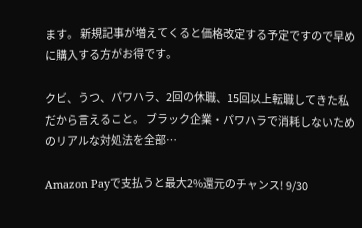ます。 新規記事が増えてくると価格改定する予定ですので早めに購入する方がお得です。

クビ、うつ、パワハラ、2回の休職、15回以上転職してきた私だから言えること。 ブラック企業・パワハラで消耗しないためのリアルな対処法を全部…

Amazon Payで支払うと最大2%還元のチャンス! 9/30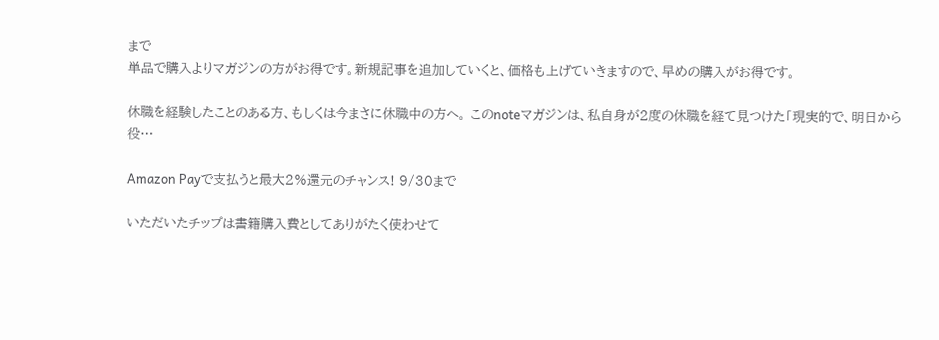まで
単品で購入よりマガジンの方がお得です。新規記事を追加していくと、価格も上げていきますので、早めの購入がお得です。

休職を経験したことのある方、もしくは今まさに休職中の方へ。 このnoteマガジンは、私自身が2度の休職を経て見つけた「現実的で、明日から役…

Amazon Payで支払うと最大2%還元のチャンス! 9/30まで

いただいたチップは書籍購入費としてありがたく使わせて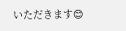いただきます😊